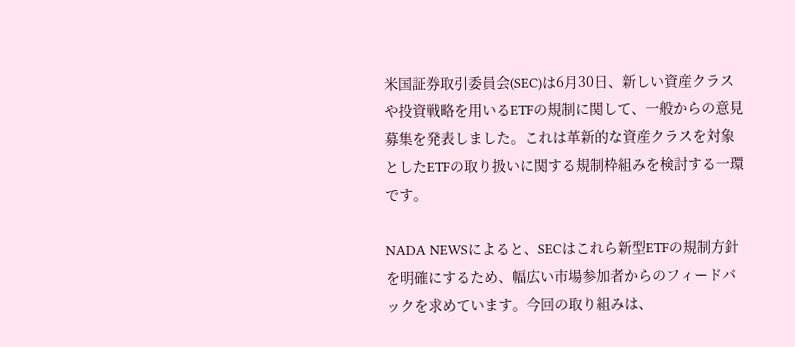米国証券取引委員会(SEC)は6月30日、新しい資産クラスや投資戦略を用いるETFの規制に関して、一般からの意見募集を発表しました。これは革新的な資産クラスを対象としたETFの取り扱いに関する規制枠組みを検討する一環です。

NADA NEWSによると、SECはこれら新型ETFの規制方針を明確にするため、幅広い市場参加者からのフィードバックを求めています。今回の取り組みは、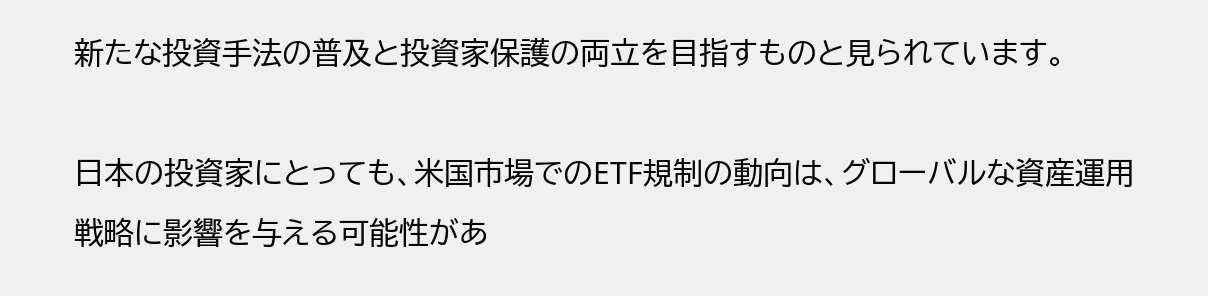新たな投資手法の普及と投資家保護の両立を目指すものと見られています。

日本の投資家にとっても、米国市場でのETF規制の動向は、グローバルな資産運用戦略に影響を与える可能性があ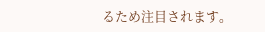るため注目されます。